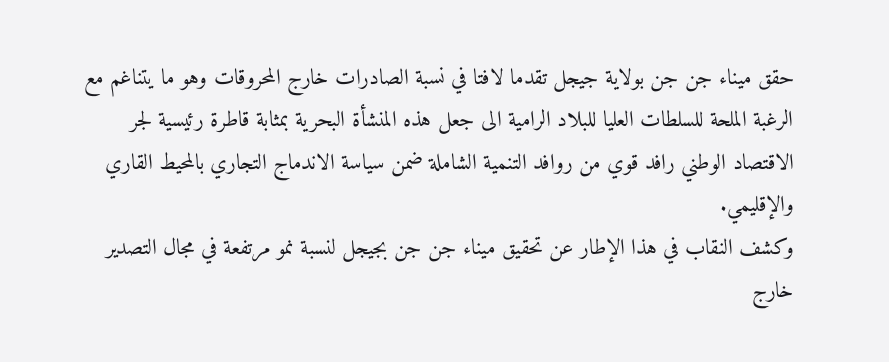حقق ميناء جن جن بولاية جيجل تقدما لافتا في نسبة الصادرات خارج المحروقات وهو ما يتناغم مع الرغبة الملحة للسلطات العليا للبلاد الرامية الى جعل هذه المنشأة البحرية بمثابة قاطرة رئيسية لجر الاقتصاد الوطني رافد قوي من روافد التنمية الشاملة ضمن سياسة الاندماج التجاري بالمحيط القاري والإقليمي.
وكشف النقاب في هذا الإطار عن تحقيق ميناء جن جن بجيجل لنسبة نمو مرتفعة في مجال التصدير خارج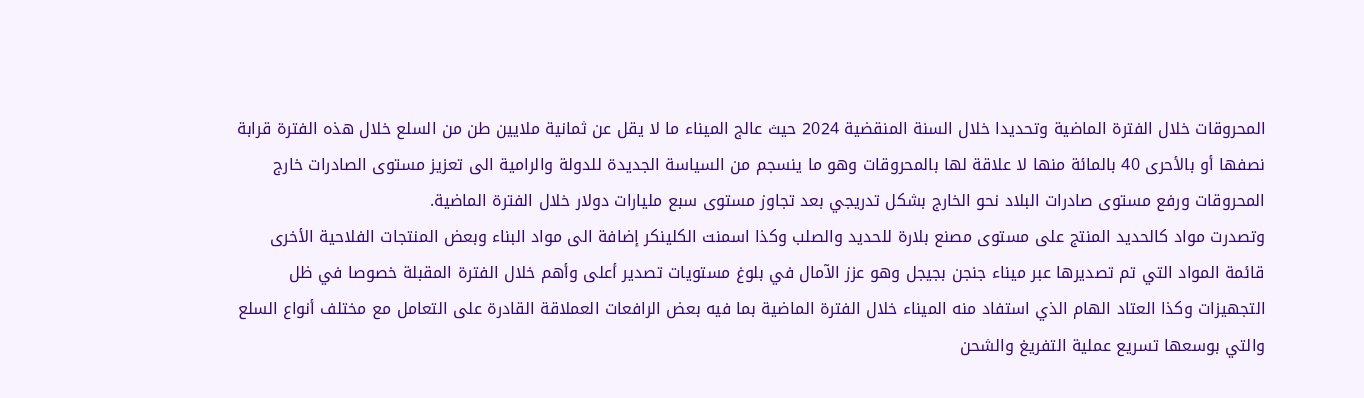المحروقات خلال الفترة الماضية وتحديدا خلال السنة المنقضية 2024 حيث عالج الميناء ما لا يقل عن ثمانية ملايين طن من السلع خلال هذه الفترة قرابة نصفها أو بالأحرى 40 بالمائة منها لا علاقة لها بالمحروقات وهو ما ينسجم من السياسة الجديدة للدولة والرامية الى تعزيز مستوى الصادرات خارج المحروقات ورفع مستوى صادرات البلاد نحو الخارج بشكل تدريجي بعد تجاوز مستوى سبع مليارات دولار خلال الفترة الماضية.
وتصدرت مواد كالحديد المنتج على مستوى مصنع بلارة للحديد والصلب وكذا اسمنت الكلينكر إضافة الى مواد البناء وبعض المنتجات الفلاحية الأخرى قائمة المواد التي تم تصديرها عبر ميناء جنجن بجيجل وهو عزز الآمال في بلوغ مستويات تصدير أعلى وأهم خلال الفترة المقبلة خصوصا في ظل التجهيزات وكذا العتاد الهام الذي استفاد منه الميناء خلال الفترة الماضية بما فيه بعض الرافعات العملاقة القادرة على التعامل مع مختلف أنواع السلع والتي بوسعها تسريع عملية التفريغ والشحن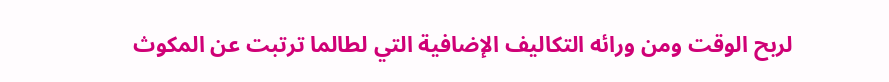لربح الوقت ومن ورائه التكاليف الإضافية التي لطالما ترتبت عن المكوث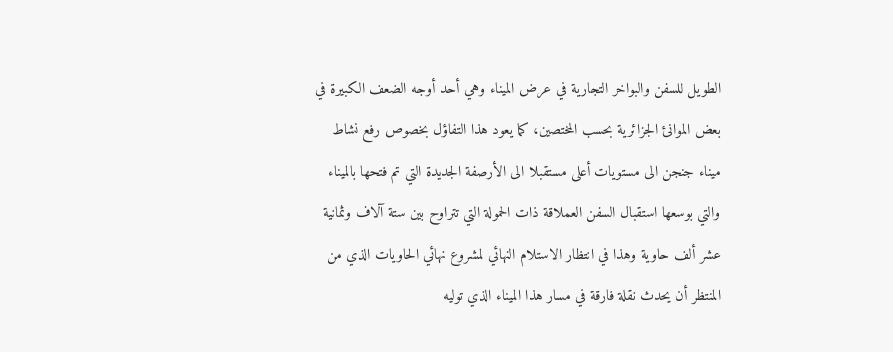الطويل للسفن والبواخر التجارية في عرض الميناء وهي أحد أوجه الضعف الكبيرة في بعض الموانئ الجزائرية بحسب المختصين، كما يعود هذا التفاؤل بخصوص رفع نشاط ميناء جنجن الى مستويات أعلى مستقبلا الى الأرصفة الجديدة التي تم فتحها بالميناء والتي بوسعها استقبال السفن العملاقة ذات الحمولة التي تتراوح بين ستة آلاف وثمانية عشر ألف حاوية وهذا في انتظار الاستلام النهائي لمشروع نهائي الحاويات الذي من المنتظر أن يحدث نقلة فارقة في مسار هذا الميناء الذي توليه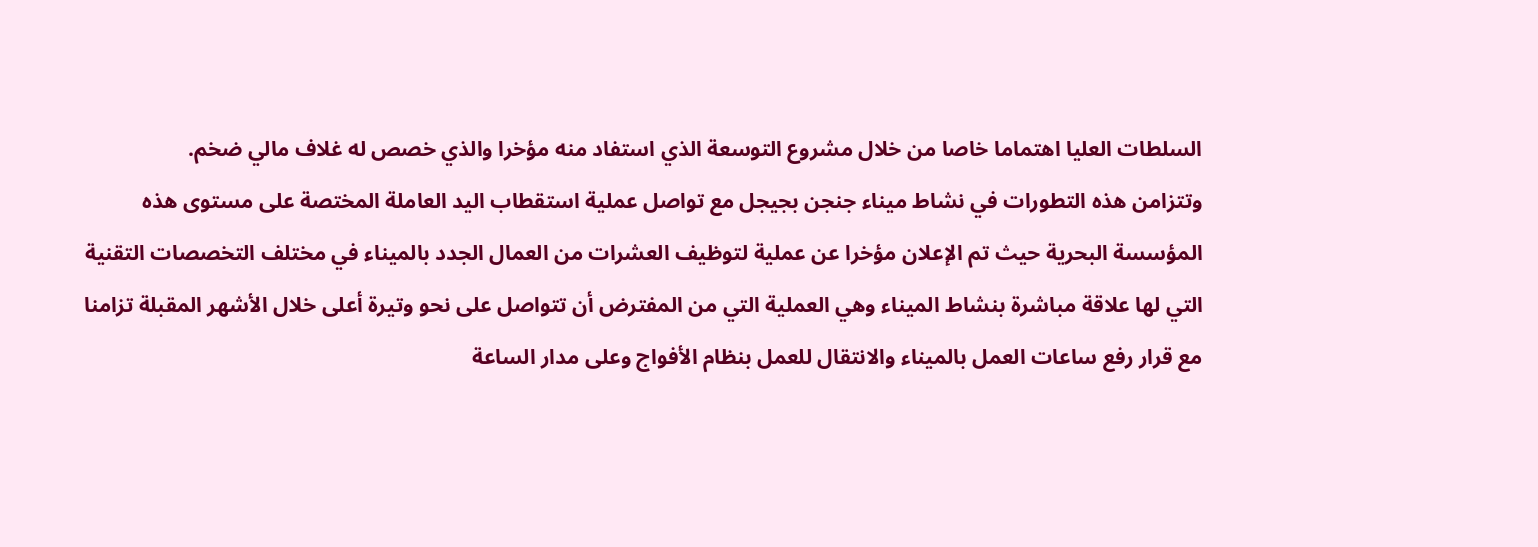السلطات العليا اهتماما خاصا من خلال مشروع التوسعة الذي استفاد منه مؤخرا والذي خصص له غلاف مالي ضخم.
وتتزامن هذه التطورات في نشاط ميناء جنجن بجيجل مع تواصل عملية استقطاب اليد العاملة المختصة على مستوى هذه المؤسسة البحرية حيث تم الإعلان مؤخرا عن عملية لتوظيف العشرات من العمال الجدد بالميناء في مختلف التخصصات التقنية التي لها علاقة مباشرة بنشاط الميناء وهي العملية التي من المفترض أن تتواصل على نحو وتيرة أعلى خلال الأشهر المقبلة تزامنا مع قرار رفع ساعات العمل بالميناء والانتقال للعمل بنظام الأفواج وعلى مدار الساعة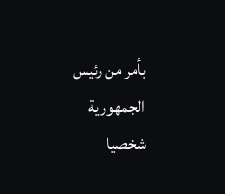بأمر من رئيس الجمهورية شخصيا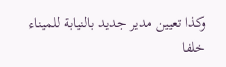وكذا تعيين مدير جديد بالنيابة للميناء خلفا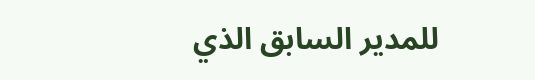للمدير السابق الذي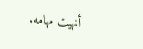أنهيت مهامه.